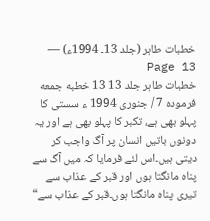خطبات طاہر (جلد 13۔ 1994ء) — Page 13
خطبات طاہر جلد 13 13 خطبه جمعه فرموده 7 / جنوری 1994 ء سستی کا پہلو بھی ہے، تکبر کا پہلو بھی ہے اور یہ دونوں باتیں انسان پر آگ واجب کر دیتی ہیں۔اس لئے فرمایا کہ میں آگ سے پناہ مانگتا ہوں اور قبر کے عذاب سے تیری پناہ مانگتا ہوں۔قبر کے عذاب سے“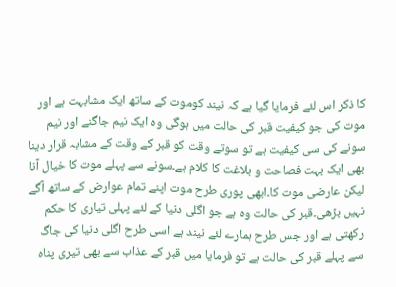کا ذکر اس لئے فرمایا گیا ہے کہ نیند کوموت کے ساتھ ایک مشابہت ہے اور موت کی جو کیفیت قبر کی حالت میں ہوگی وہ ایک نیم جاگنے اور نیم سونے کی سی کیفیت ہے تو سوتے وقت کو قبر کے وقت کے مشابہ قرار دینا بھی ایک بہت فصاحت و بلاغت کا کلام ہے۔سونے سے پہلے موت کا خیال آنا لیکن عارضی موت کا۔ابھی پوری طرح موت اپنے تمام عوارض کے ساتھ آگے نہیں بڑھی۔قبر کی حالت وہ ہے جو اگلی دنیا کے لئے پہلی تیاری کا حکم رکھتی ہے اور جس طرح ہمارے لئے نیند ہے اسی طرح اگلی دنیا کی جاگ سے پہلے قبر کی حالت ہے تو فرمایا میں قبر کے عذاب سے بھی تیری پناہ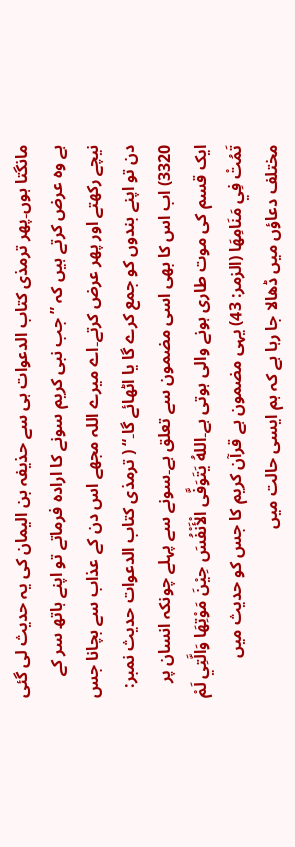مانگتا ہوں۔پھر ترمذی کتاب الدعوات ہی سے حذیفہ بن الیمان کی یہ حدیث لی گئی ہے وہ عرض کرتے ہیں کہ ”جب نبی کریم سونے کا ارادہ فرماتے تو اپنے ہاتھ سر کے نیچے رکھتے اور پھر عرض کرتے۔اے میرے اللہ مجھے اس دن کے عذاب سے بچانا جس دن تو اپنے بندوں کو جمع کرے گا یا اٹھائے گا۔“ ( ترمذی کتاب الدعوات حدیث نمبر: 3320) اب اس کا بھی اسی مضمون سے تعلق ہے۔سونے سے پہلے چونکہ انسان پر ایک قسم کی موت طاری ہونے والی ہوتی ہے۔اللهُ يَتَوَفَّى الْأَنْفُسَ حِيْنَ مَوْتِهَا وَالَّتِي لَمْ تَمُتْ فِي مَنَامِهَا (الزمر: 43) یہی مضمون ہے قرآن کریم کا جس کو حدیث میں مختلف دعاؤں میں ڈھالا جا رہا ہے کہ ہم ایسی حالت میں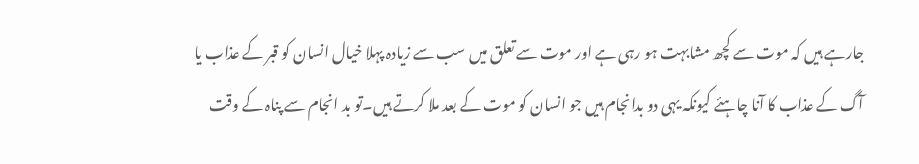جارہے ہیں کہ موت سے کچھ مشابہت ہو رہی ہے اور موت سے تعلق میں سب سے زیادہ پہلا خیال انسان کو قبر کے عذاب یا آگ کے عذاب کا آنا چاہئے کیونکہ یہی دو بدانجام ہیں جو انسان کو موت کے بعد ملا کرتے ہیں۔تو بد انجام سے پناہ کے وقت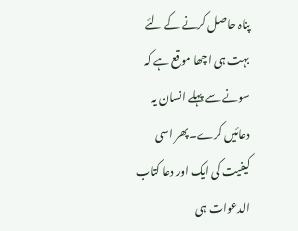پناہ حاصل کرنے کے لئے بہت ہی اچھا موقع ہے کہ سونے سے پہلے انسان یہ دعائیں کرے۔پھر اسی کیفیت کی ایک اور دعا کتاب الدعوات ہی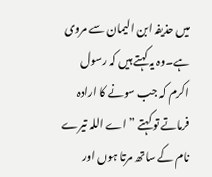میں حذیفہ ابن الیمان سے مروی ہے۔وہ یہ کہتے ہیں کہ رسول اکرم کہ جب سونے کا ارادہ فرماتے تو کہتے ”اے اللہ تیرے نام کے ساتھ مرتا ہوں اور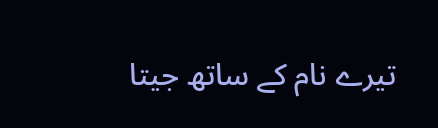تیرے نام کے ساتھ جیتا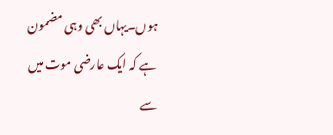ہوں۔یہاں بھی وہی مضمون ہے کہ ایک عارضی موت میں سے